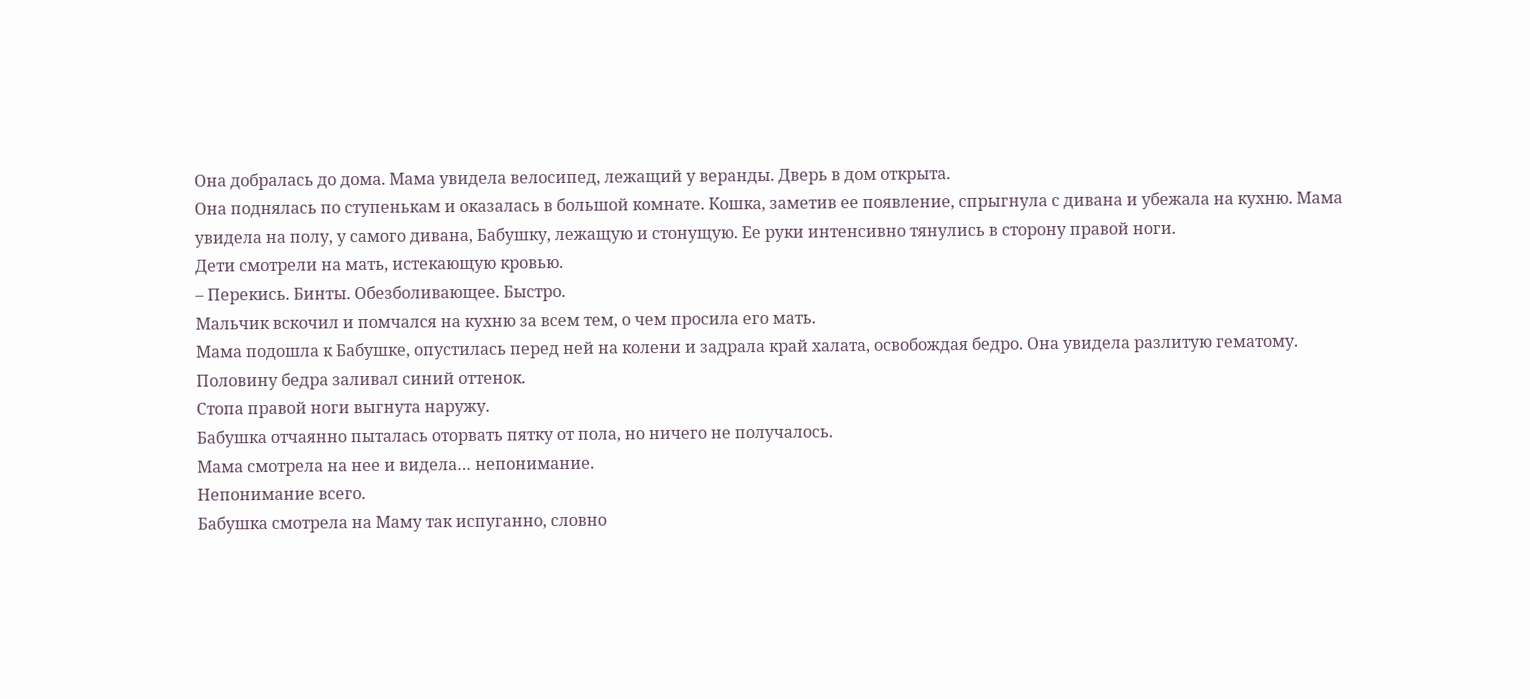Она добралась до дома. Мама увидела велосипед, лежащий у веранды. Дверь в дом открыта.
Она поднялась по ступенькам и оказалась в большой комнате. Кошка, заметив ее появление, спрыгнула с дивана и убежала на кухню. Мама увидела на полу, у самого дивана, Бабушку, лежащую и стонущую. Ее руки интенсивно тянулись в сторону правой ноги.
Дети смотрели на мать, истекающую кровью.
– Перекись. Бинты. Обезболивающее. Быстро.
Мальчик вскочил и помчался на кухню за всем тем, о чем просила его мать.
Мама подошла к Бабушке, опустилась перед ней на колени и задрала край халата, освобождая бедро. Она увидела разлитую гематому. Половину бедра заливал синий оттенок.
Стопа правой ноги выгнута наружу.
Бабушка отчаянно пыталась оторвать пятку от пола, но ничего не получалось.
Мама смотрела на нее и видела… непонимание.
Непонимание всего.
Бабушка смотрела на Маму так испуганно, словно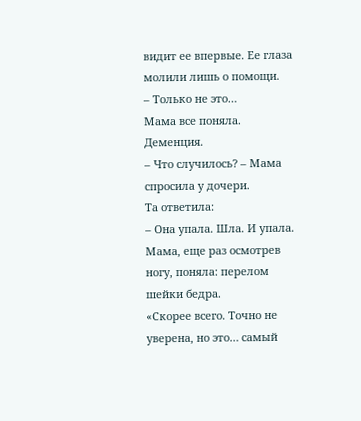видит ее впервые. Ее глаза молили лишь о помощи.
– Только не это…
Мама все поняла.
Деменция.
– Что случилось? – Мама спросила у дочери.
Та ответила:
– Она упала. Шла. И упала.
Мама, еще раз осмотрев ногу, поняла: перелом шейки бедра.
«Скорее всего. Точно не уверена, но это… самый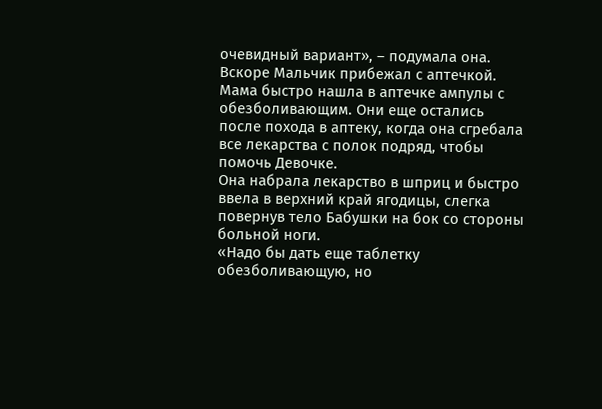очевидный вариант», – подумала она.
Вскоре Мальчик прибежал с аптечкой.
Мама быстро нашла в аптечке ампулы с обезболивающим. Они еще остались после похода в аптеку, когда она сгребала все лекарства с полок подряд, чтобы помочь Девочке.
Она набрала лекарство в шприц и быстро ввела в верхний край ягодицы, слегка повернув тело Бабушки на бок со стороны больной ноги.
«Надо бы дать еще таблетку обезболивающую, но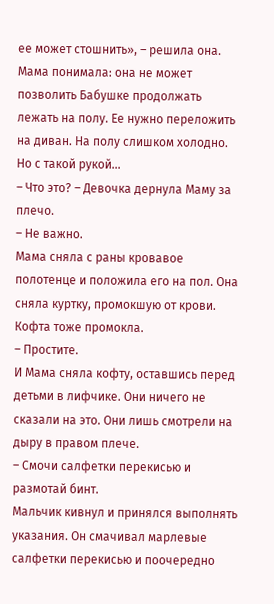ее может стошнить», – решила она.
Мама понимала: она не может позволить Бабушке продолжать лежать на полу. Ее нужно переложить на диван. На полу слишком холодно.
Но с такой рукой…
– Что это? – Девочка дернула Маму за плечо.
– Не важно.
Мама сняла с раны кровавое полотенце и положила его на пол. Она сняла куртку, промокшую от крови. Кофта тоже промокла.
– Простите.
И Мама сняла кофту, оставшись перед детьми в лифчике. Они ничего не сказали на это. Они лишь смотрели на дыру в правом плече.
– Смочи салфетки перекисью и размотай бинт.
Мальчик кивнул и принялся выполнять указания. Он смачивал марлевые салфетки перекисью и поочередно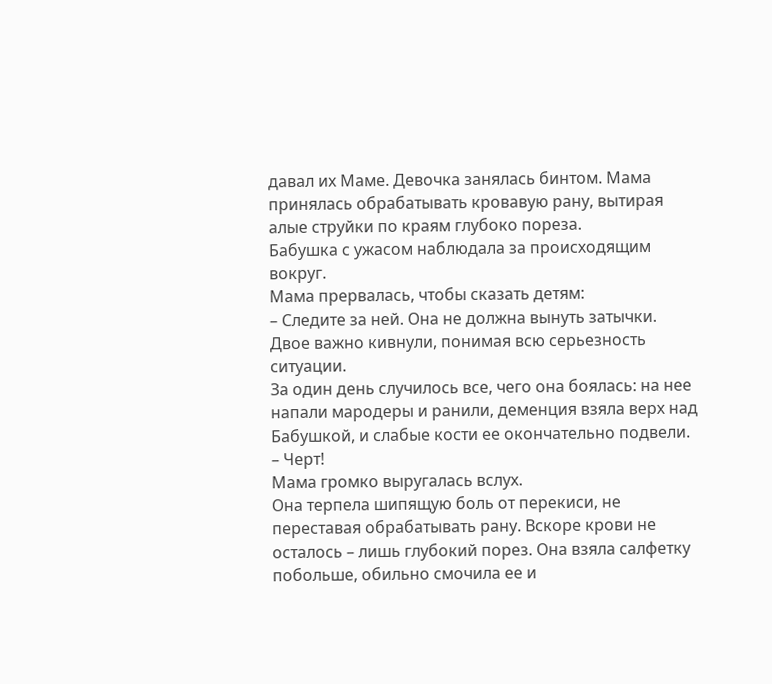давал их Маме. Девочка занялась бинтом. Мама принялась обрабатывать кровавую рану, вытирая алые струйки по краям глубоко пореза.
Бабушка с ужасом наблюдала за происходящим вокруг.
Мама прервалась, чтобы сказать детям:
– Следите за ней. Она не должна вынуть затычки.
Двое важно кивнули, понимая всю серьезность ситуации.
За один день случилось все, чего она боялась: на нее напали мародеры и ранили, деменция взяла верх над Бабушкой, и слабые кости ее окончательно подвели.
– Черт!
Мама громко выругалась вслух.
Она терпела шипящую боль от перекиси, не переставая обрабатывать рану. Вскоре крови не осталось – лишь глубокий порез. Она взяла салфетку побольше, обильно смочила ее и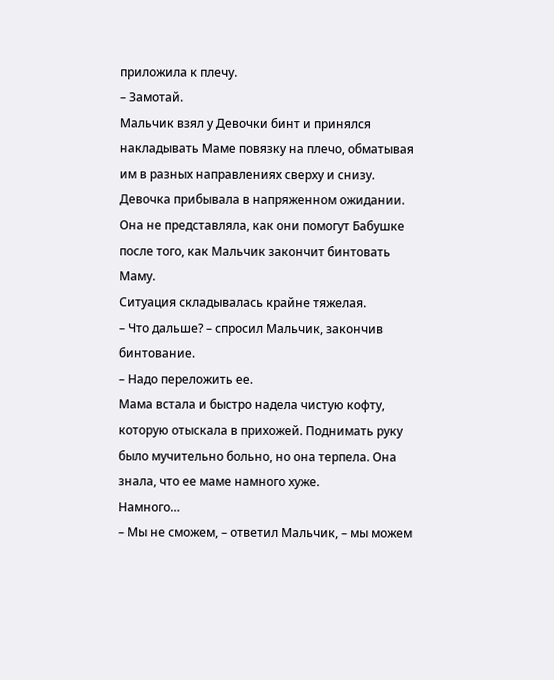приложила к плечу.
– Замотай.
Мальчик взял у Девочки бинт и принялся накладывать Маме повязку на плечо, обматывая им в разных направлениях сверху и снизу.
Девочка прибывала в напряженном ожидании. Она не представляла, как они помогут Бабушке после того, как Мальчик закончит бинтовать Маму.
Ситуация складывалась крайне тяжелая.
– Что дальше? – спросил Мальчик, закончив бинтование.
– Надо переложить ее.
Мама встала и быстро надела чистую кофту, которую отыскала в прихожей. Поднимать руку было мучительно больно, но она терпела. Она знала, что ее маме намного хуже.
Намного…
– Мы не сможем, – ответил Мальчик, – мы можем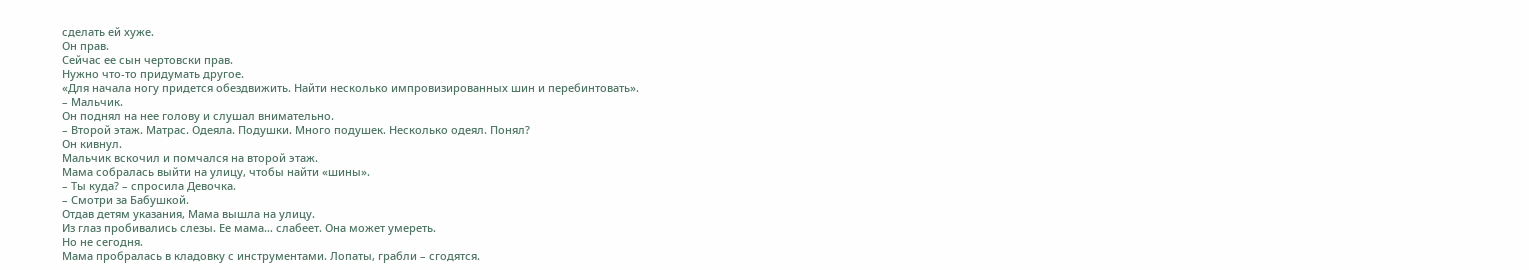сделать ей хуже.
Он прав.
Сейчас ее сын чертовски прав.
Нужно что-то придумать другое.
«Для начала ногу придется обездвижить. Найти несколько импровизированных шин и перебинтовать».
– Мальчик.
Он поднял на нее голову и слушал внимательно.
– Второй этаж. Матрас. Одеяла. Подушки. Много подушек. Несколько одеял. Понял?
Он кивнул.
Мальчик вскочил и помчался на второй этаж.
Мама собралась выйти на улицу, чтобы найти «шины».
– Ты куда? – спросила Девочка.
– Смотри за Бабушкой.
Отдав детям указания, Мама вышла на улицу.
Из глаз пробивались слезы. Ее мама… слабеет. Она может умереть.
Но не сегодня.
Мама пробралась в кладовку с инструментами. Лопаты, грабли – сгодятся.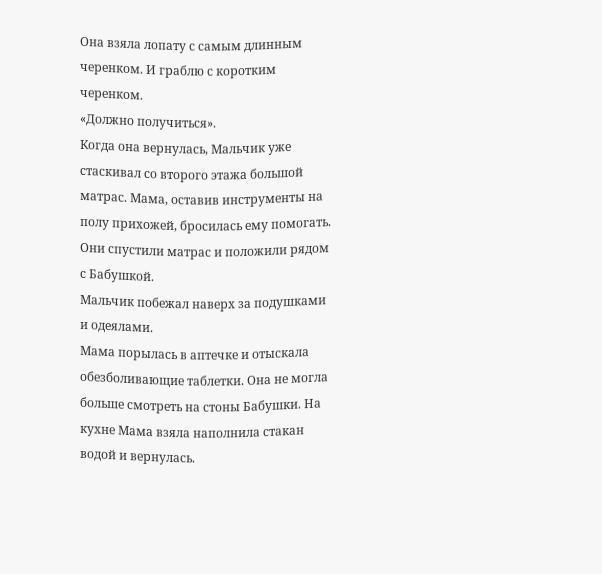Она взяла лопату с самым длинным черенком. И граблю с коротким черенком.
«Должно получиться».
Когда она вернулась, Мальчик уже стаскивал со второго этажа большой матрас. Мама, оставив инструменты на полу прихожей, бросилась ему помогать. Они спустили матрас и положили рядом с Бабушкой.
Мальчик побежал наверх за подушками и одеялами.
Мама порылась в аптечке и отыскала обезболивающие таблетки. Она не могла больше смотреть на стоны Бабушки. На кухне Мама взяла наполнила стакан водой и вернулась.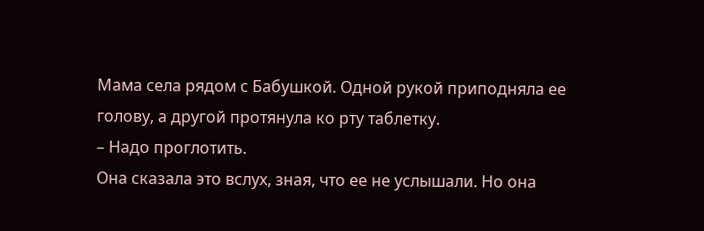Мама села рядом с Бабушкой. Одной рукой приподняла ее голову, а другой протянула ко рту таблетку.
– Надо проглотить.
Она сказала это вслух, зная, что ее не услышали. Но она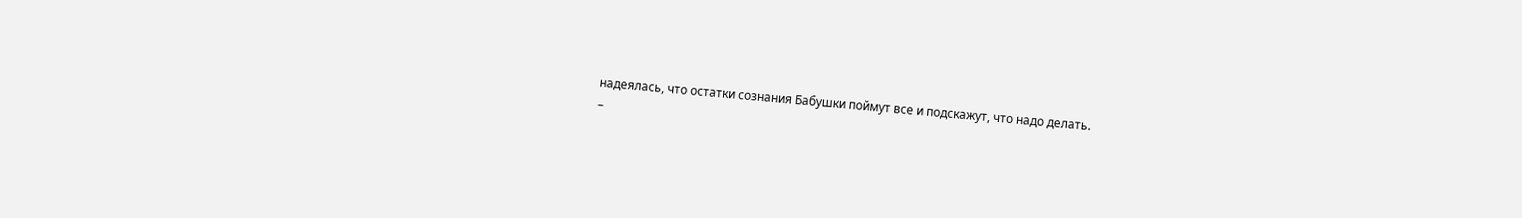надеялась, что остатки сознания Бабушки поймут все и подскажут, что надо делать.
–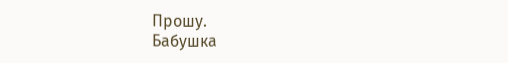Прошу.
Бабушка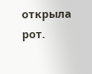открыла рот.